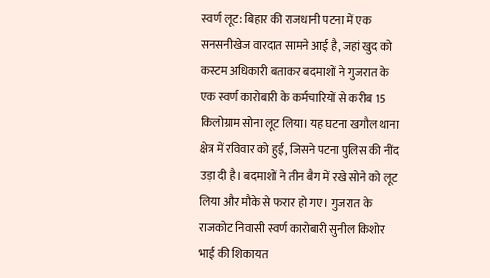स्वर्ण लूट: बिहार की राजधानी पटना में एक सनसनीखेज वारदात सामने आई है, जहां खुद को कस्टम अधिकारी बताकर बदमाशों ने गुजरात के एक स्वर्ण कारोबारी के कर्मचारियों से करीब 15 किलोग्राम सोना लूट लिया। यह घटना खगौल थाना क्षेत्र में रविवार को हुई, जिसने पटना पुलिस की नींद उड़ा दी है। बदमाशों ने तीन बैग में रखे सोने को लूट लिया और मौके से फरार हो गए। गुजरात के राजकोट निवासी स्वर्ण कारोबारी सुनील किशोर भाई की शिकायत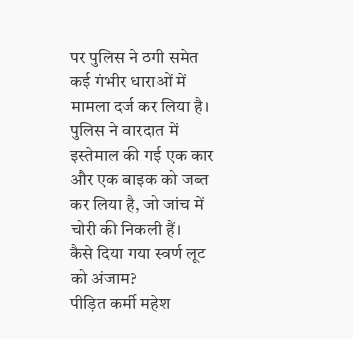पर पुलिस ने ठगी समेत कई गंभीर धाराओं में मामला दर्ज कर लिया है। पुलिस ने वारदात में इस्तेमाल की गई एक कार और एक बाइक को जब्त कर लिया है, जो जांच में चोरी की निकली हैं।
कैसे दिया गया स्वर्ण लूट को अंजाम?
पीड़ित कर्मी महेश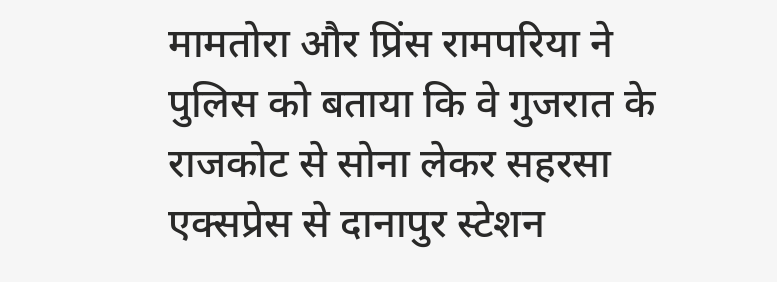मामतोरा और प्रिंस रामपरिया ने पुलिस को बताया कि वे गुजरात के राजकोट से सोना लेकर सहरसा एक्सप्रेस से दानापुर स्टेशन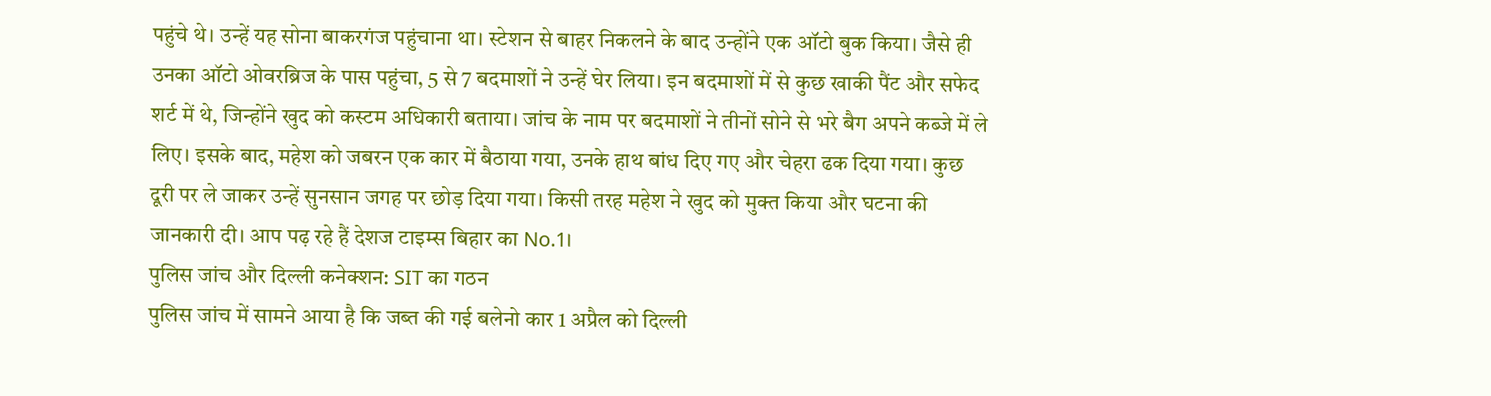पहुंचे थे। उन्हें यह सोना बाकरगंज पहुंचाना था। स्टेशन से बाहर निकलने के बाद उन्होंने एक ऑटो बुक किया। जैसे ही उनका ऑटो ओवरब्रिज के पास पहुंचा, 5 से 7 बदमाशों ने उन्हें घेर लिया। इन बदमाशों में से कुछ खाकी पैंट और सफेद शर्ट में थे, जिन्होंने खुद को कस्टम अधिकारी बताया। जांच के नाम पर बदमाशों ने तीनों सोने से भरे बैग अपने कब्जे में ले लिए। इसके बाद, महेश को जबरन एक कार में बैठाया गया, उनके हाथ बांध दिए गए और चेहरा ढक दिया गया। कुछ दूरी पर ले जाकर उन्हें सुनसान जगह पर छोड़ दिया गया। किसी तरह महेश ने खुद को मुक्त किया और घटना की जानकारी दी। आप पढ़ रहे हैं देशज टाइम्स बिहार का No.1।
पुलिस जांच और दिल्ली कनेक्शन: SIT का गठन
पुलिस जांच में सामने आया है कि जब्त की गई बलेनो कार 1 अप्रैल को दिल्ली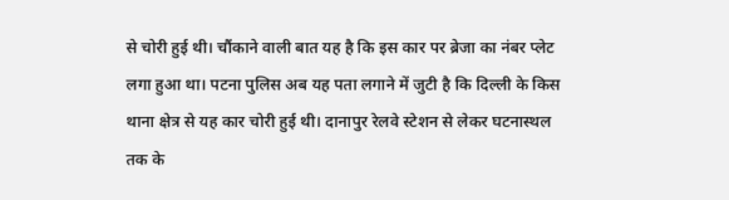से चोरी हुई थी। चौंकाने वाली बात यह है कि इस कार पर ब्रेजा का नंबर प्लेट लगा हुआ था। पटना पुलिस अब यह पता लगाने में जुटी है कि दिल्ली के किस थाना क्षेत्र से यह कार चोरी हुई थी। दानापुर रेलवे स्टेशन से लेकर घटनास्थल तक के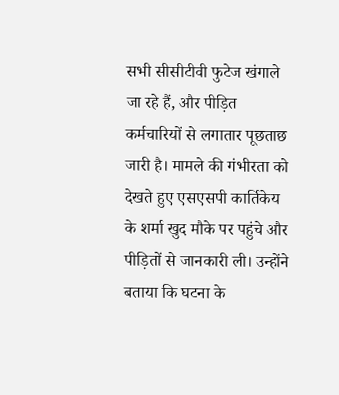सभी सीसीटीवी फुटेज खंगाले जा रहे हैं, और पीड़ित कर्मचारियों से लगातार पूछताछ जारी है। मामले की गंभीरता को देखते हुए एसएसपी कार्तिकेय के शर्मा खुद मौके पर पहुंचे और पीड़ितों से जानकारी ली। उन्होंने बताया कि घटना के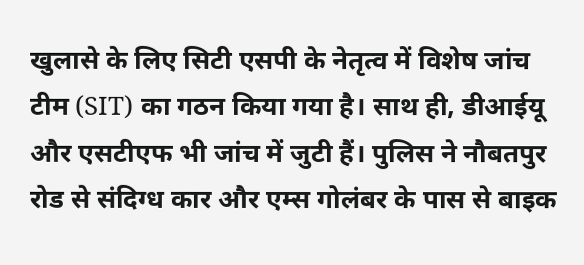खुलासे के लिए सिटी एसपी के नेतृत्व में विशेष जांच टीम (SIT) का गठन किया गया है। साथ ही, डीआईयू और एसटीएफ भी जांच में जुटी हैं। पुलिस ने नौबतपुर रोड से संदिग्ध कार और एम्स गोलंबर के पास से बाइक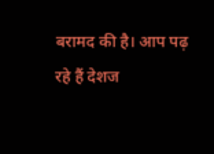बरामद की है। आप पढ़ रहे हैं देशज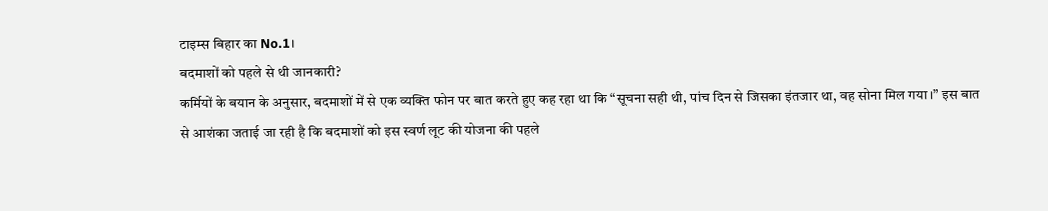टाइम्स बिहार का No.1।
बदमाशों को पहले से थी जानकारी?
कर्मियों के बयान के अनुसार, बदमाशों में से एक व्यक्ति फोन पर बात करते हुए कह रहा था कि “सूचना सही थी, पांच दिन से जिसका इंतजार था, वह सोना मिल गया।” इस बात से आशंका जताई जा रही है कि बदमाशों को इस स्वर्ण लूट की योजना की पहले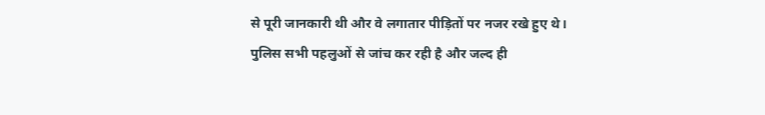से पूरी जानकारी थी और वे लगातार पीड़ितों पर नजर रखे हुए थे। पुलिस सभी पहलुओं से जांच कर रही है और जल्द ही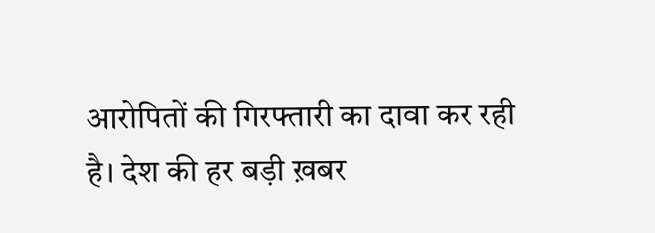आरोपितों की गिरफ्तारी का दावा कर रही है। देश की हर बड़ी ख़बर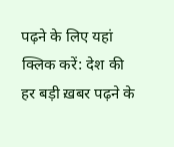पढ़ने के लिए यहां क्लिक करें: देश की हर बड़ी ख़बर पढ़ने के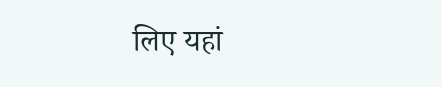लिए यहां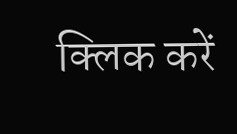क्लिक करें